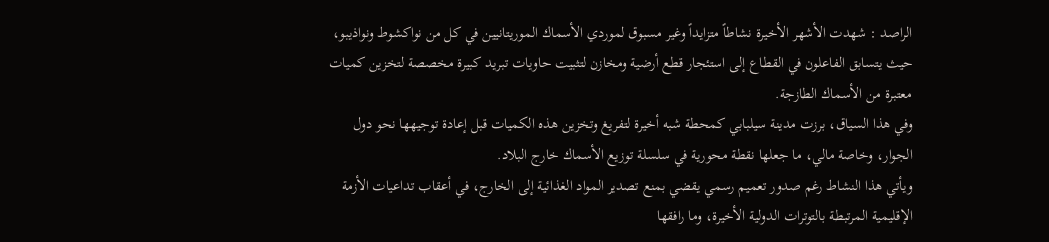الراصد : شهدت الأشهر الأخيرة نشاطاً متزايداً وغير مسبوق لموردي الأسماك الموريتانيين في كل من نواكشوط ونواذيبو، حيث يتسابق الفاعلون في القطاع إلى استئجار قطع أرضية ومخازن لتثبيت حاويات تبريد كبيرة مخصصة لتخزين كميات معتبرة من الأسماك الطازجة.
وفي هذا السياق، برزت مدينة سيلبابي كمحطة شبه أخيرة لتفريغ وتخزين هذه الكميات قبل إعادة توجيهها نحو دول الجوار، وخاصة مالي، ما جعلها نقطة محورية في سلسلة توزيع الأسماك خارج البلاد.
ويأتي هذا النشاط رغم صدور تعميم رسمي يقضي بمنع تصدير المواد الغذائية إلى الخارج، في أعقاب تداعيات الأزمة الإقليمية المرتبطة بالتوترات الدولية الأخيرة، وما رافقها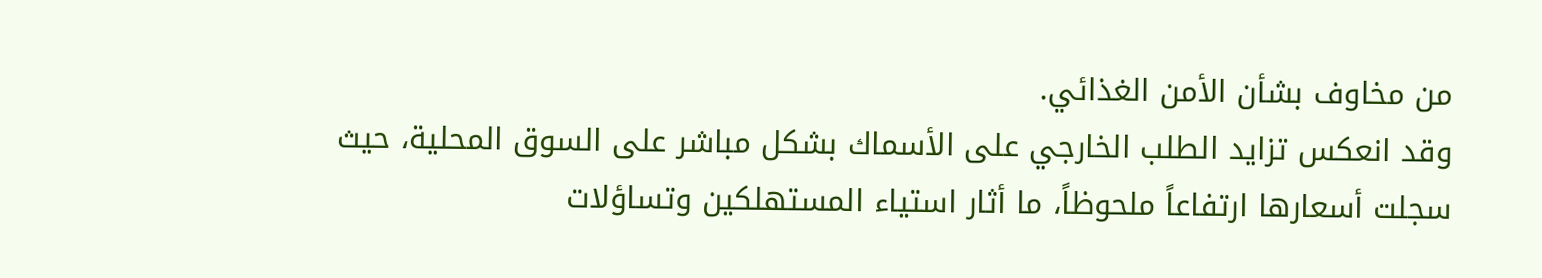من مخاوف بشأن الأمن الغذائي.
وقد انعكس تزايد الطلب الخارجي على الأسماك بشكل مباشر على السوق المحلية، حيث سجلت أسعارها ارتفاعاً ملحوظاً، ما أثار استياء المستهلكين وتساؤلات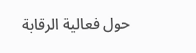حول فعالية الرقابة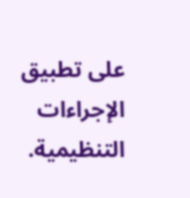على تطبيق الإجراءات التنظيمية.